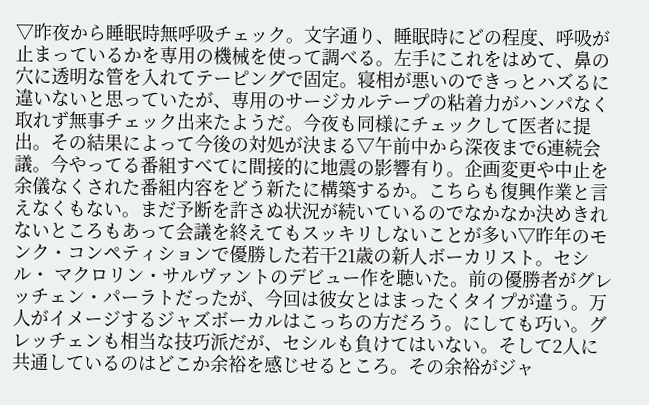▽昨夜から睡眠時無呼吸チェック。文字通り、睡眠時にどの程度、呼吸が止まっているかを専用の機械を使って調べる。左手にこれをはめて、鼻の穴に透明な管を入れてテーピングで固定。寝相が悪いのできっとハズるに違いないと思っていたが、専用のサージカルテープの粘着力がハンパなく取れず無事チェック出来たようだ。今夜も同様にチェックして医者に提出。その結果によって今後の対処が決まる▽午前中から深夜まで6連続会議。今やってる番組すべてに間接的に地震の影響有り。企画変更や中止を余儀なくされた番組内容をどう新たに構築するか。こちらも復興作業と言えなくもない。まだ予断を許さぬ状況が続いているのでなかなか決めきれないところもあって会議を終えてもスッキリしないことが多い▽昨年のモンク・コンペティションで優勝した若干21歳の新人ボーカリスト。セシル・ マクロリン・サルヴァントのデビュー作を聴いた。前の優勝者がグレッチェン・パーラトだったが、今回は彼女とはまったくタイプが違う。万人がイメージするジャズボーカルはこっちの方だろう。にしても巧い。グレッチェンも相当な技巧派だが、セシルも負けてはいない。そして2人に共通しているのはどこか余裕を感じせるところ。その余裕がジャ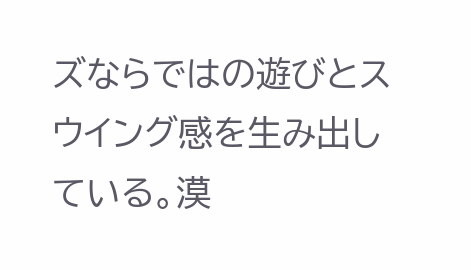ズならではの遊びとスウイング感を生み出している。漠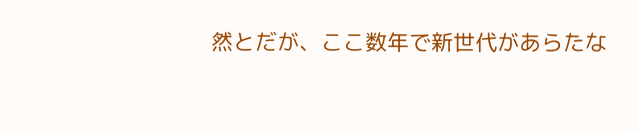然とだが、ここ数年で新世代があらたな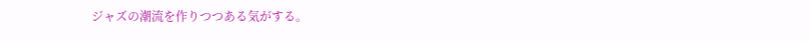ジャズの潮流を作りつつある気がする。